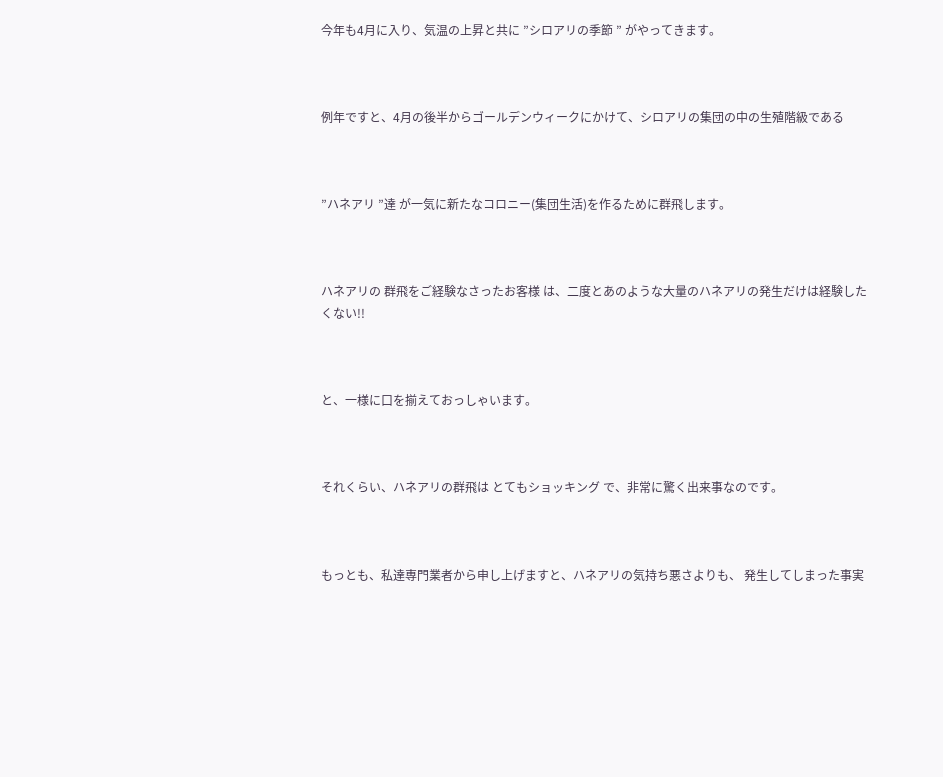今年も4月に入り、気温の上昇と共に ”シロアリの季節 ” がやってきます。



例年ですと、4月の後半からゴールデンウィークにかけて、シロアリの集団の中の生殖階級である



”ハネアリ ”達 が一気に新たなコロニー(集団生活)を作るために群飛します。



ハネアリの 群飛をご経験なさったお客様 は、二度とあのような大量のハネアリの発生だけは経験したくない!!



と、一様に口を揃えておっしゃいます。



それくらい、ハネアリの群飛は とてもショッキング で、非常に驚く出来事なのです。



もっとも、私達専門業者から申し上げますと、ハネアリの気持ち悪さよりも、 発生してしまった事実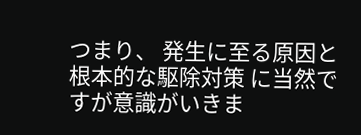つまり、 発生に至る原因と根本的な駆除対策 に当然ですが意識がいきま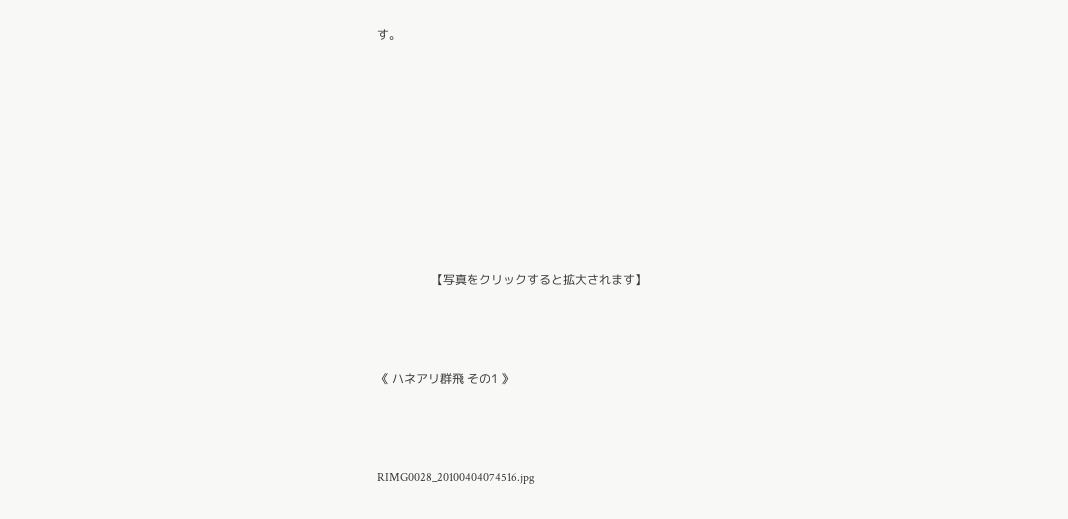す。









                  【写真をクリックすると拡大されます】



《 ハネアリ群飛 その1 》



RIMG0028_20100404074516.jpg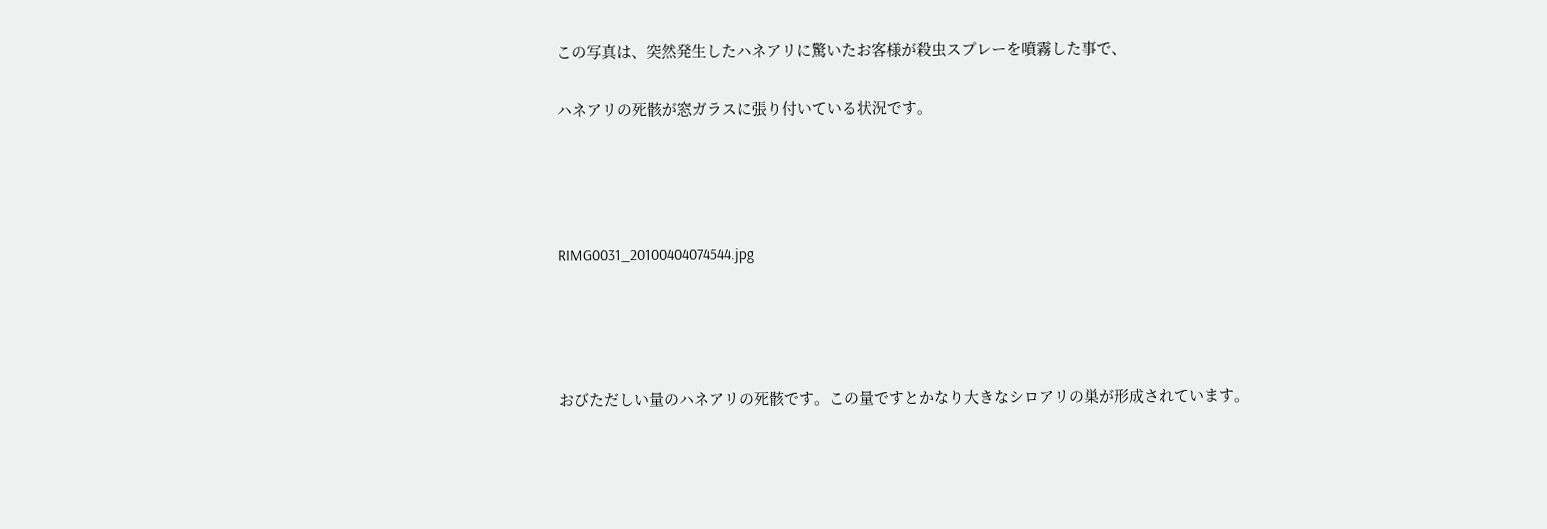この写真は、突然発生したハネアリに驚いたお客様が殺虫スプレーを噴霧した事で、

ハネアリの死骸が窓ガラスに張り付いている状況です。




RIMG0031_20100404074544.jpg




おびただしい量のハネアリの死骸です。この量ですとかなり大きなシロアリの巣が形成されています。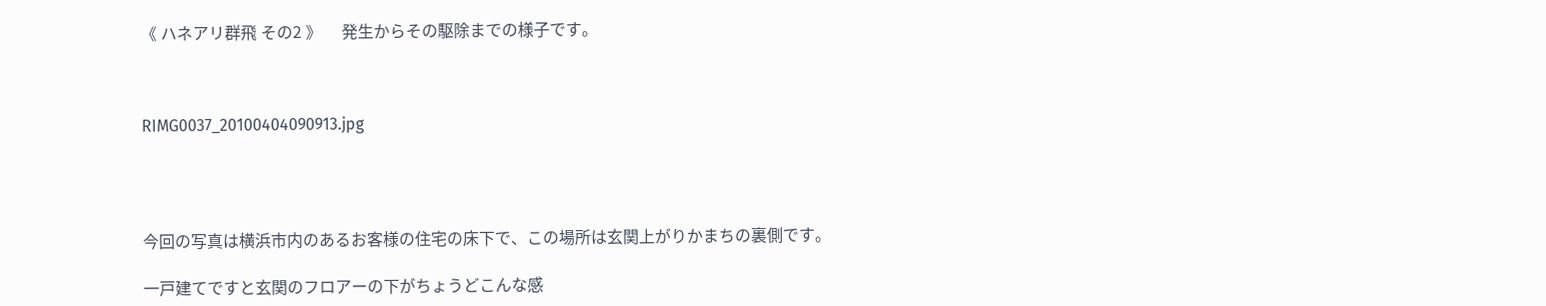《 ハネアリ群飛 その2 》     発生からその駆除までの様子です。



RIMG0037_20100404090913.jpg




今回の写真は横浜市内のあるお客様の住宅の床下で、この場所は玄関上がりかまちの裏側です。

一戸建てですと玄関のフロアーの下がちょうどこんな感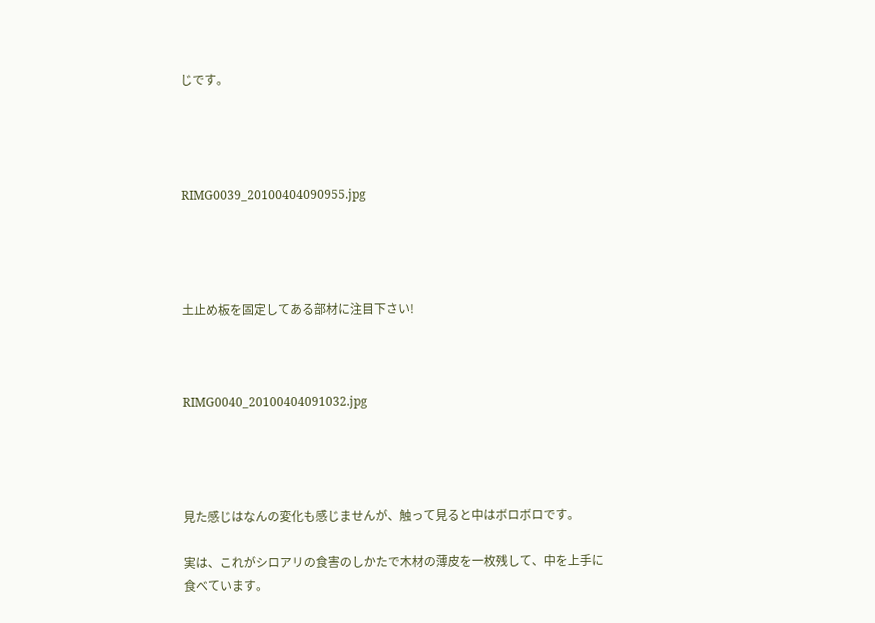じです。




RIMG0039_20100404090955.jpg




土止め板を固定してある部材に注目下さい!



RIMG0040_20100404091032.jpg




見た感じはなんの変化も感じませんが、触って見ると中はボロボロです。

実は、これがシロアリの食害のしかたで木材の薄皮を一枚残して、中を上手に食べています。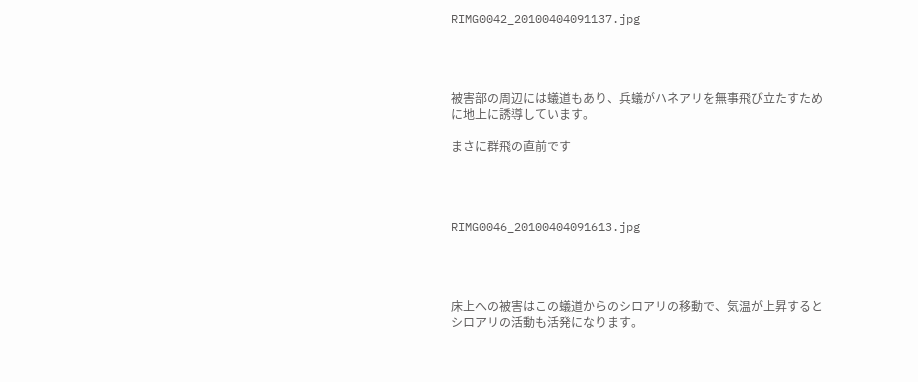RIMG0042_20100404091137.jpg




被害部の周辺には蟻道もあり、兵蟻がハネアリを無事飛び立たすために地上に誘導しています。

まさに群飛の直前です




RIMG0046_20100404091613.jpg




床上への被害はこの蟻道からのシロアリの移動で、気温が上昇するとシロアリの活動も活発になります。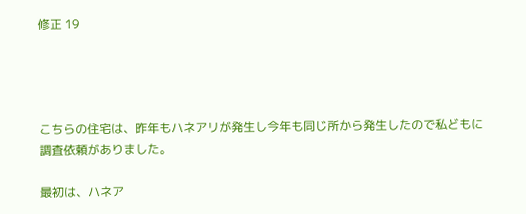修正 19




こちらの住宅は、昨年もハネアリが発生し今年も同じ所から発生したので私どもに調査依頼がありました。

最初は、ハネア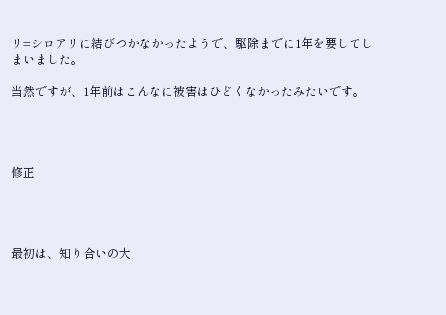リ=シロアリに結びつかなかったようで、駆除までに1年を要してしまいました。

当然ですが、1年前はこんなに被害はひどくなかったみたいです。




修正




最初は、知り合いの大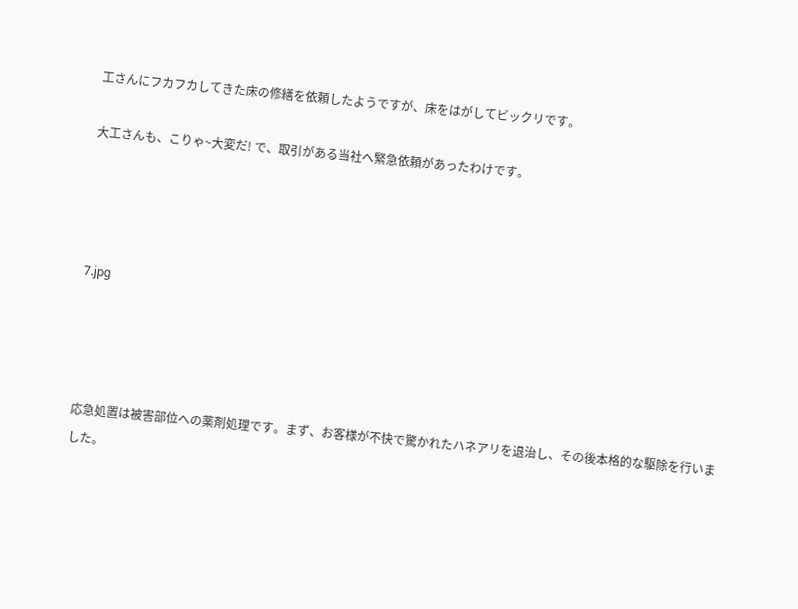工さんにフカフカしてきた床の修繕を依頼したようですが、床をはがしてビックリです。

大工さんも、こりゃ~大変だ! で、取引がある当社へ緊急依頼があったわけです。




7.jpg




応急処置は被害部位への薬剤処理です。まず、お客様が不快で驚かれたハネアリを退治し、その後本格的な駆除を行いました。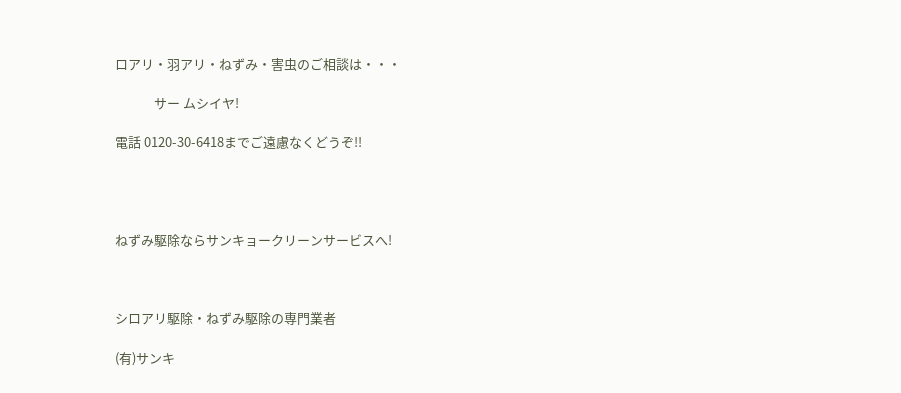ロアリ・羽アリ・ねずみ・害虫のご相談は・・・

             サー ムシイヤ!

電話 0120-30-6418までご遠慮なくどうぞ!!




ねずみ駆除ならサンキョークリーンサービスへ!



シロアリ駆除・ねずみ駆除の専門業者

(有)サンキ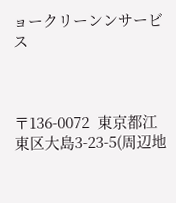ョークリーンンサービス



〒136-0072  東京都江東区大島3-23-5(周辺地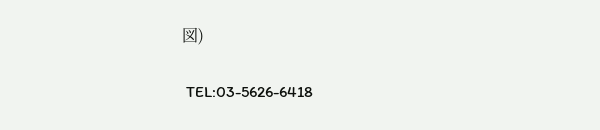図)

 TEL:03-5626-6418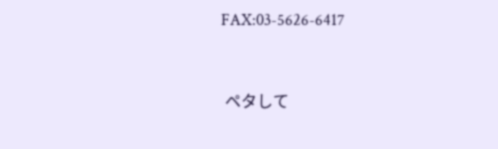FAX:03-5626-6417


 ペタして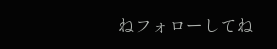ねフォローしてね